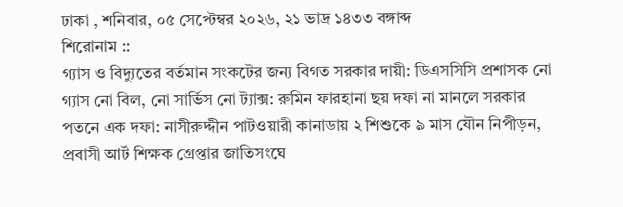ঢাকা , শনিবার, ০৫ সেপ্টেম্বর ২০২৬, ২১ ভাদ্র ১৪৩৩ বঙ্গাব্দ
শিরোনাম ::
গ্যাস ও বিদ্যুতের বর্তমান সংকটের জন্য বিগত সরকার দায়ী: ডিএসসিসি প্রশাসক নো গ্যাস নো বিল, নো সার্ভিস নো ট্যাক্স: রুমিন ফারহানা ছয় দফা না মানলে সরকার পতনে এক দফা: নাসীরুদ্দীন পাটওয়ারী কানাডায় ২ শিশুকে ৯ মাস যৌন নিপীড়ন, প্রবাসী আর্ট শিক্ষক গ্রেপ্তার জাতিসংঘে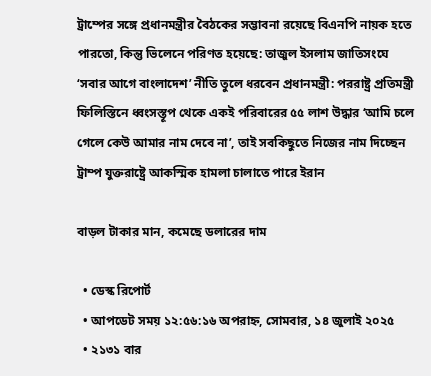ট্রাম্পের সঙ্গে প্রধানমন্ত্রীর বৈঠকের সম্ভাবনা রয়েছে বিএনপি নায়ক হতে পারতো, কিন্তু ভিলেনে পরিণত হয়েছে: তাজুল ইসলাম জাতিসংঘে ‘সবার আগে বাংলাদেশ’ নীতি তুলে ধরবেন প্রধানমন্ত্রী: পররাষ্ট্র প্রতিমন্ত্রী ফিলিস্তিনে ধ্বংসস্তূপ থেকে একই পরিবারের ৫৫ লাশ উদ্ধার ‘আমি চলে গেলে কেউ আমার নাম দেবে না’, তাই সবকিছুতে নিজের নাম দিচ্ছেন ট্রাম্প যুক্তরাষ্ট্রে আকস্মিক হামলা চালাতে পারে ইরান

বাড়ল টাকার মান, কমেছে ডলারের দাম

  • ডেস্ক রিপোর্ট
  • আপডেট সময় ১২:৫৬:১৬ অপরাহ্ন, সোমবার, ১৪ জুলাই ২০২৫
  • ২১৩১ বার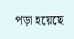পড়া হয়েছে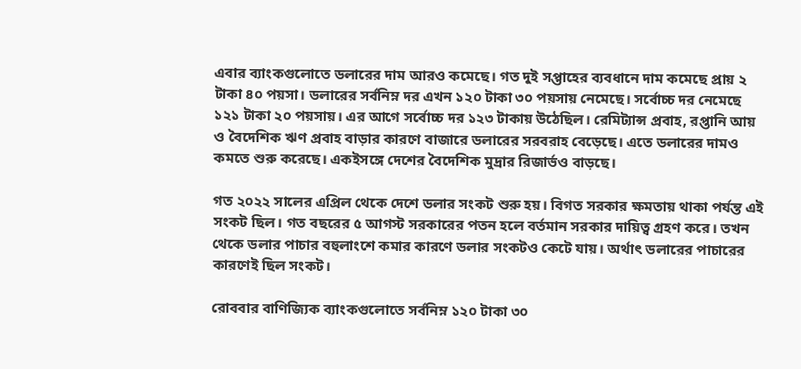এবার ব্যাংকগুলোতে ডলারের দাম আরও কমেছে। গত দুই সপ্তাহের ব্যবধানে দাম কমেছে প্রায় ২ টাকা ৪০ পয়সা। ডলারের সর্বনিম্ন দর এখন ১২০ টাকা ৩০ পয়সায় নেমেছে। সর্বোচ্চ দর নেমেছে ১২১ টাকা ২০ পয়সায়। এর আগে সর্বোচ্চ দর ১২৩ টাকায় উঠেছিল। রেমিট্যান্স প্রবাহ, রপ্তানি আয় ও বৈদেশিক ঋণ প্রবাহ বাড়ার কারণে বাজারে ডলারের সরবরাহ বেড়েছে। এতে ডলারের দামও কমতে শুরু করেছে। একইসঙ্গে দেশের বৈদেশিক মুদ্রার রিজার্ভও বাড়ছে।

গত ২০২২ সালের এপ্রিল থেকে দেশে ডলার সংকট শুরু হয়। বিগত সরকার ক্ষমতায় থাকা পর্যন্ত এই সংকট ছিল। গত বছরের ৫ আগস্ট সরকারের পতন হলে বর্তমান সরকার দায়িত্ব গ্রহণ করে। তখন থেকে ডলার পাচার বহুলাংশে কমার কারণে ডলার সংকটও কেটে যায়। অর্থাৎ ডলারের পাচারের কারণেই ছিল সংকট।

রোববার বাণিজ্যিক ব্যাংকগুলোতে সর্বনিম্ন ১২০ টাকা ৩০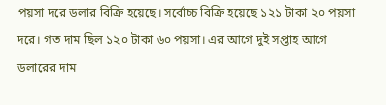পয়সা দরে ডলার বিক্রি হয়েছে। সর্বোচ্চ বিক্রি হয়েছে ১২১ টাকা ২০ পয়সা দরে। গত দাম ছিল ১২০ টাকা ৬০ পয়সা। এর আগে দুই সপ্তাহ আগে ডলারের দাম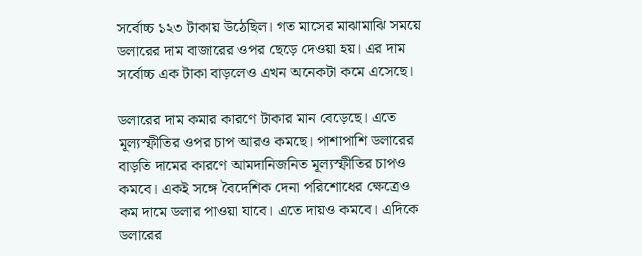সর্বোচ্চ ১২৩ টাকায় উঠেছিল। গত মাসের মাঝামাঝি সময়ে ডলারের দাম বাজারের ওপর ছেড়ে দেওয়া হয়। এর দাম সর্বোচ্চ এক টাকা বাড়লেও এখন অনেকটা কমে এসেছে।

ডলারের দাম কমার কারণে টাকার মান বেড়েছে। এতে মূল্যস্ফীতির ওপর চাপ আরও কমছে। পাশাপাশি ডলারের বাড়তি দামের কারণে আমদানিজনিত মূল্যস্ফীতির চাপও কমবে। একই সঙ্গে বৈদেশিক দেনা পরিশোধের ক্ষেত্রেও কম দামে ডলার পাওয়া যাবে। এতে দায়ও কমবে। এদিকে ডলারের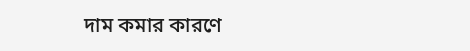দাম কমার কারণে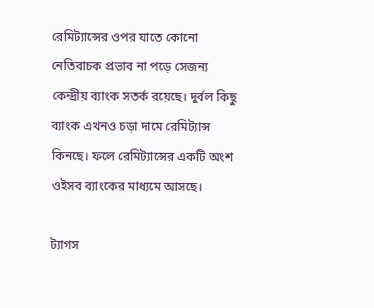রেমিট্যান্সের ওপর যাতে কোনো নেতিবাচক প্রভাব না পড়ে সেজন্য কেন্দ্রীয় ব্যাংক সতর্ক রয়েছে। দুর্বল কিছু ব্যাংক এখনও চড়া দামে রেমিট্যান্স কিনছে। ফলে রেমিট্যান্সের একটি অংশ ওইসব ব্যাংকের মাধ্যমে আসছে।

ট্যাগস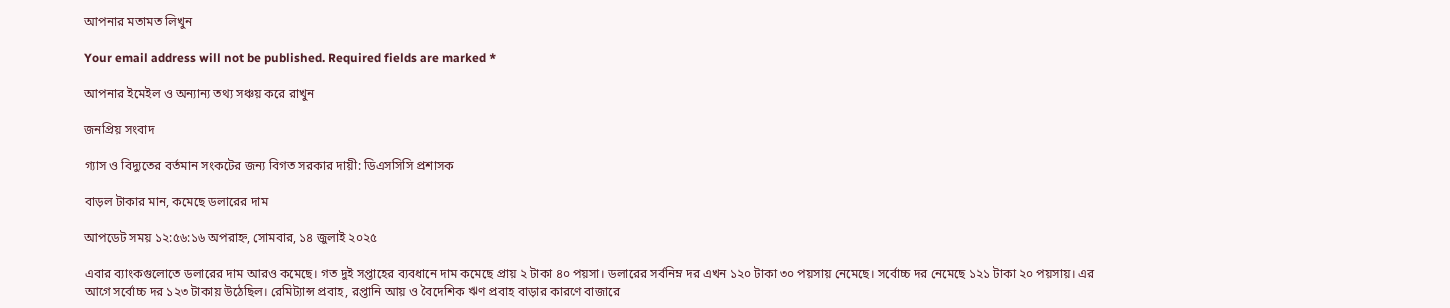আপনার মতামত লিখুন

Your email address will not be published. Required fields are marked *

আপনার ইমেইল ও অন্যান্য তথ্য সঞ্চয় করে রাখুন

জনপ্রিয় সংবাদ

গ্যাস ও বিদ্যুতের বর্তমান সংকটের জন্য বিগত সরকার দায়ী: ডিএসসিসি প্রশাসক

বাড়ল টাকার মান, কমেছে ডলারের দাম

আপডেট সময় ১২:৫৬:১৬ অপরাহ্ন, সোমবার, ১৪ জুলাই ২০২৫

এবার ব্যাংকগুলোতে ডলারের দাম আরও কমেছে। গত দুই সপ্তাহের ব্যবধানে দাম কমেছে প্রায় ২ টাকা ৪০ পয়সা। ডলারের সর্বনিম্ন দর এখন ১২০ টাকা ৩০ পয়সায় নেমেছে। সর্বোচ্চ দর নেমেছে ১২১ টাকা ২০ পয়সায়। এর আগে সর্বোচ্চ দর ১২৩ টাকায় উঠেছিল। রেমিট্যান্স প্রবাহ, রপ্তানি আয় ও বৈদেশিক ঋণ প্রবাহ বাড়ার কারণে বাজারে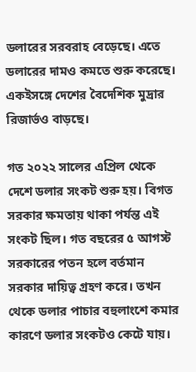ডলারের সরবরাহ বেড়েছে। এতে ডলারের দামও কমতে শুরু করেছে। একইসঙ্গে দেশের বৈদেশিক মুদ্রার রিজার্ভও বাড়ছে।

গত ২০২২ সালের এপ্রিল থেকে দেশে ডলার সংকট শুরু হয়। বিগত সরকার ক্ষমতায় থাকা পর্যন্ত এই সংকট ছিল। গত বছরের ৫ আগস্ট সরকারের পতন হলে বর্তমান সরকার দায়িত্ব গ্রহণ করে। তখন থেকে ডলার পাচার বহুলাংশে কমার কারণে ডলার সংকটও কেটে যায়।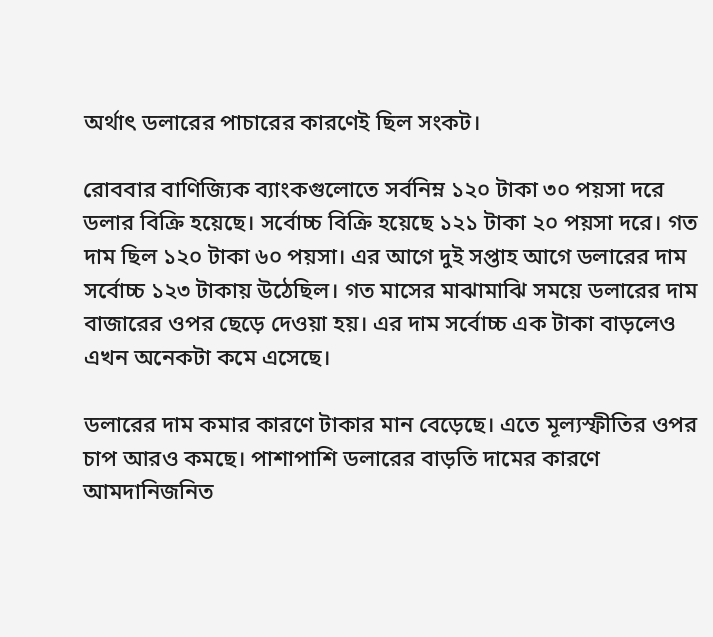অর্থাৎ ডলারের পাচারের কারণেই ছিল সংকট।

রোববার বাণিজ্যিক ব্যাংকগুলোতে সর্বনিম্ন ১২০ টাকা ৩০ পয়সা দরে ডলার বিক্রি হয়েছে। সর্বোচ্চ বিক্রি হয়েছে ১২১ টাকা ২০ পয়সা দরে। গত দাম ছিল ১২০ টাকা ৬০ পয়সা। এর আগে দুই সপ্তাহ আগে ডলারের দাম সর্বোচ্চ ১২৩ টাকায় উঠেছিল। গত মাসের মাঝামাঝি সময়ে ডলারের দাম বাজারের ওপর ছেড়ে দেওয়া হয়। এর দাম সর্বোচ্চ এক টাকা বাড়লেও এখন অনেকটা কমে এসেছে।

ডলারের দাম কমার কারণে টাকার মান বেড়েছে। এতে মূল্যস্ফীতির ওপর চাপ আরও কমছে। পাশাপাশি ডলারের বাড়তি দামের কারণে আমদানিজনিত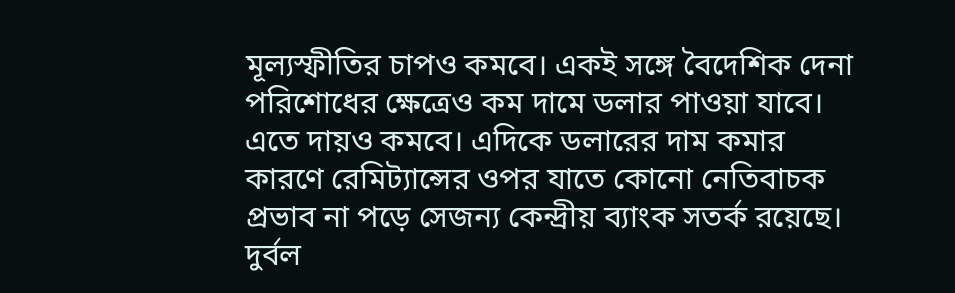মূল্যস্ফীতির চাপও কমবে। একই সঙ্গে বৈদেশিক দেনা পরিশোধের ক্ষেত্রেও কম দামে ডলার পাওয়া যাবে। এতে দায়ও কমবে। এদিকে ডলারের দাম কমার কারণে রেমিট্যান্সের ওপর যাতে কোনো নেতিবাচক প্রভাব না পড়ে সেজন্য কেন্দ্রীয় ব্যাংক সতর্ক রয়েছে। দুর্বল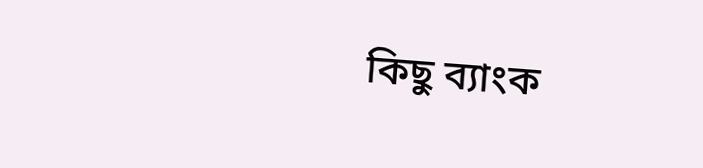কিছু ব্যাংক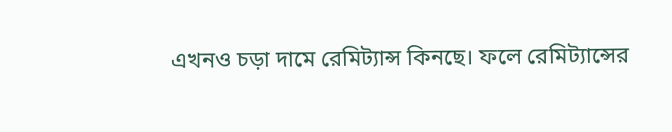এখনও চড়া দামে রেমিট্যান্স কিনছে। ফলে রেমিট্যান্সের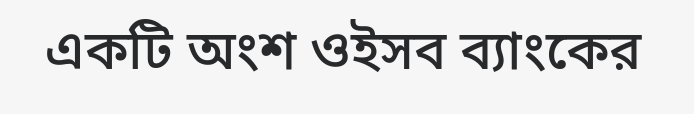একটি অংশ ওইসব ব্যাংকের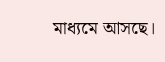মাধ্যমে আসছে।